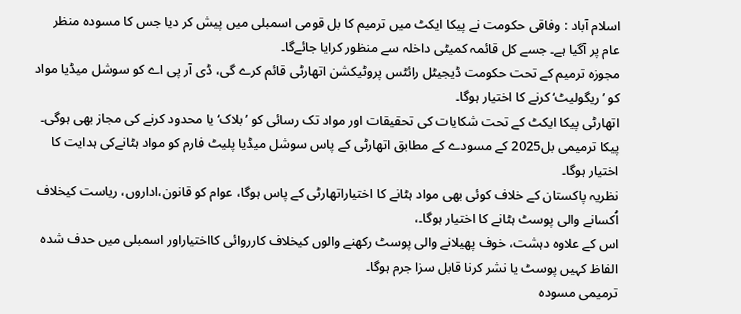اسلام آباد : وفاقی حکومت نے پیکا ایکٹ میں ترمیم کا بل قومی اسمبلی میں پیش کر دیا جس کا مسودہ منظر عام پر آگیا ہے۔ جسے کل قائمہ کمیٹی داخلہ سے منظور کرایا جائےگا۔
مجوزہ ترمیم کے تحت حکومت ڈیجیٹل رائٹس پروٹیکشن اتھارٹی قائم کرے گی، ڈی آر پی اے کو سوشل میڈیا مواد کو ’ریگولیٹ‘ کرنے کا اختیار ہوگا۔
اتھارٹی پیکا ایکٹ کے تحت شکایات کی تحقیقات اور مواد تک رسائی کو ’بلاک‘ یا محدود کرنے کی مجاز بھی ہوگی۔
پیکا ترمیمی بل2025 کے مسودے کے مطابق اتھارٹی کے پاس سوشل میڈیا پلیٹ فارم کو مواد ہٹانےکی ہدایت کا اختیار ہوگا۔
نظریہ پاکستان کے خلاف کوئی بھی مواد ہٹانے کا اختیاراتھارٹی کے پاس ہوگا، عوام کو قانون،اداروں، ریاست کیخلاف اُکسانے والی پوسٹ ہٹانے کا اختیار ہوگا۔،
اس کے علاوہ دہشت، خوف پھیلانے والی پوسٹ رکھنے والوں کیخلاف کارروائی کااختیاراور اسمبلی میں حدف شدہ الفاظ کہیں پوسٹ یا نشر کرنا قابل سزا جرم ہوگا۔
ترمیمی مسودہ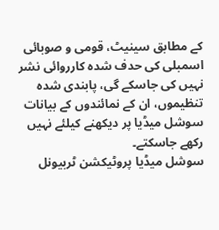کے مطابق سینیٹ، قومی و صوبائی اسمبلی کی حدف شدہ کارروائی نشر نہیں کی جاسکے گی، پابندی شدہ تنظیموں، ان کے نمائندوں کے بیانات سوشل میڈیا پر دیکھنے کیلئے نہیں رکھے جاسکتے۔
سوشل میڈیا پروٹیکشن ٹربیونل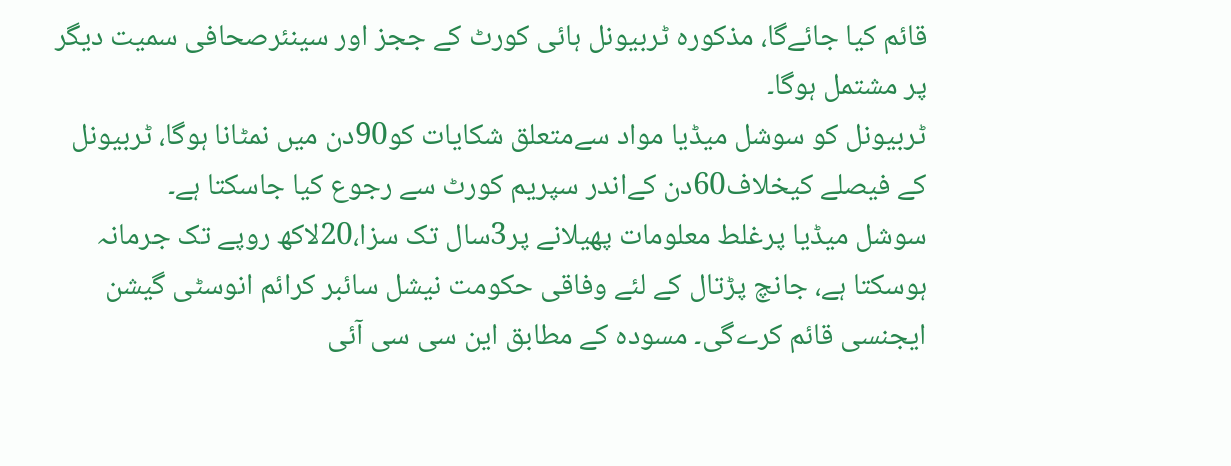قائم کیا جائےگا، مذکورہ ٹربیونل ہائی کورٹ کے ججز اور سینئرصحافی سمیت دیگر پر مشتمل ہوگا۔
ٹربیونل کو سوشل میڈیا مواد سےمتعلق شکایات کو90دن میں نمٹانا ہوگا، ٹربیونل کے فیصلے کیخلاف60دن کےاندر سپریم کورٹ سے رجوع کیا جاسکتا ہے۔
سوشل میڈیا پرغلط معلومات پھیلانے پر3سال تک سزا،20لاکھ روپے تک جرمانہ ہوسکتا ہے، جانچ پڑتال کے لئے وفاقی حکومت نیشل سائبر کرائم انوسٹی گیشن ایجنسی قائم کرےگی۔ مسودہ کے مطابق این سی سی آئی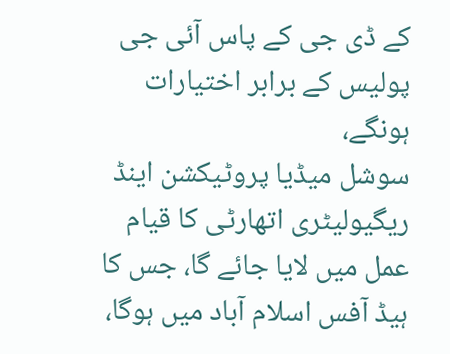کے ڈی جی کے پاس آئی جی پولیس کے برابر اختیارات ہونگے،
سوشل میڈیا پروٹیکشن اینڈ ریگیولیٹری اتھارٹی کا قیام عمل میں لایا جائے گا، جس کا ہیڈ آفس اسلام آباد میں ہوگا،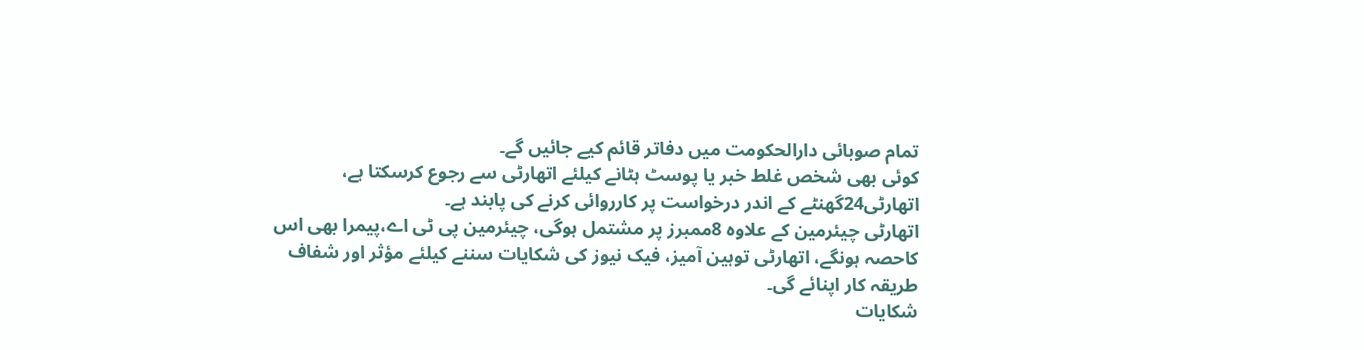تمام صوبائی دارالحکومت میں دفاتر قائم کیے جائیں گے۔
کوئی بھی شخص غلط خبر یا پوسٹ ہٹانے کیلئے اتھارٹی سے رجوع کرسکتا ہے، اتھارٹی24گھنٹے کے اندر درخواست پر کارروائی کرنے کی پابند ہے۔
اتھارٹی چیئرمین کے علاوہ 8ممبرز پر مشتمل ہوگی، چیئرمین پی ٹی اے،پیمرا بھی اس کاحصہ ہونگے، اتھارٹی توہین آمیز، فیک نیوز کی شکایات سننے کیلئے مؤثر اور شفاف طریقہ کار اپنائے گی۔
شکایات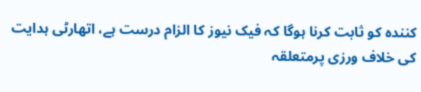کنندہ کو ثابت کرنا ہوگا کہ فیک نیوز کا الزام درست ہے، اتھارٹی ہدایت کی خلاف ورزی پرمتعلقہ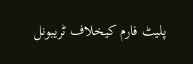پلیٹ فارم کیخلاف ٹریبونل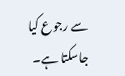سے رجوع کیا جاسکتا ہے۔